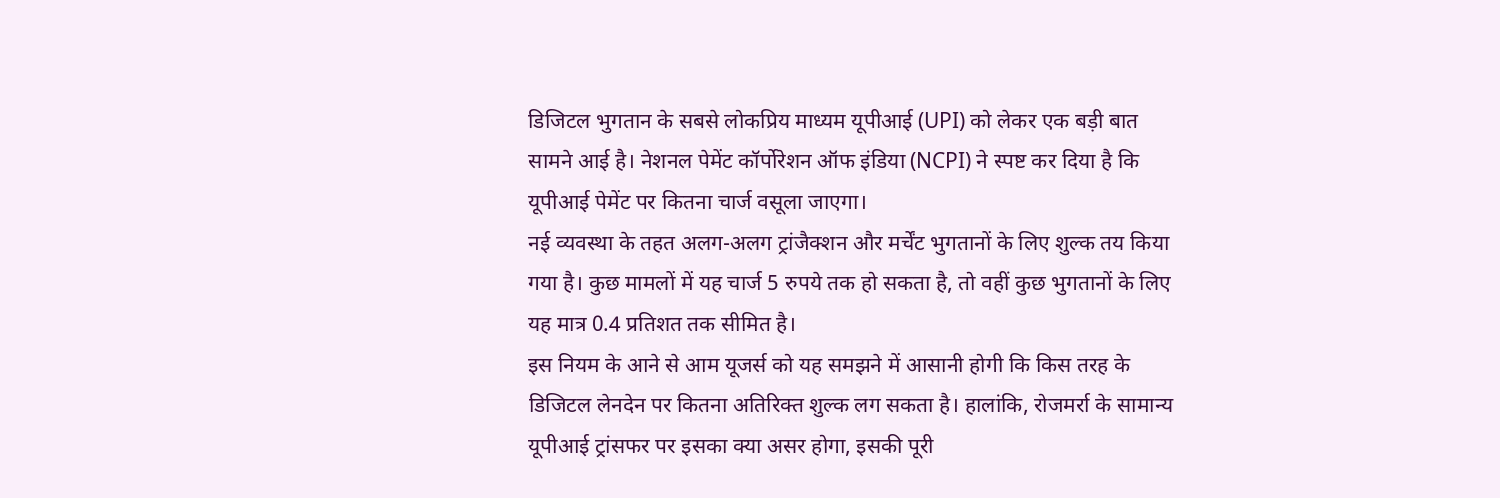डिजिटल भुगतान के सबसे लोकप्रिय माध्यम यूपीआई (UPI) को लेकर एक बड़ी बात सामने आई है। नेशनल पेमेंट कॉर्पोरेशन ऑफ इंडिया (NCPI) ने स्पष्ट कर दिया है कि यूपीआई पेमेंट पर कितना चार्ज वसूला जाएगा।
नई व्यवस्था के तहत अलग-अलग ट्रांजैक्शन और मर्चेंट भुगतानों के लिए शुल्क तय किया गया है। कुछ मामलों में यह चार्ज 5 रुपये तक हो सकता है, तो वहीं कुछ भुगतानों के लिए यह मात्र 0.4 प्रतिशत तक सीमित है।
इस नियम के आने से आम यूजर्स को यह समझने में आसानी होगी कि किस तरह के डिजिटल लेनदेन पर कितना अतिरिक्त शुल्क लग सकता है। हालांकि, रोजमर्रा के सामान्य यूपीआई ट्रांसफर पर इसका क्या असर होगा, इसकी पूरी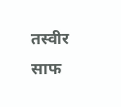तस्वीर साफ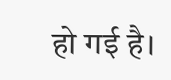हो गई है।